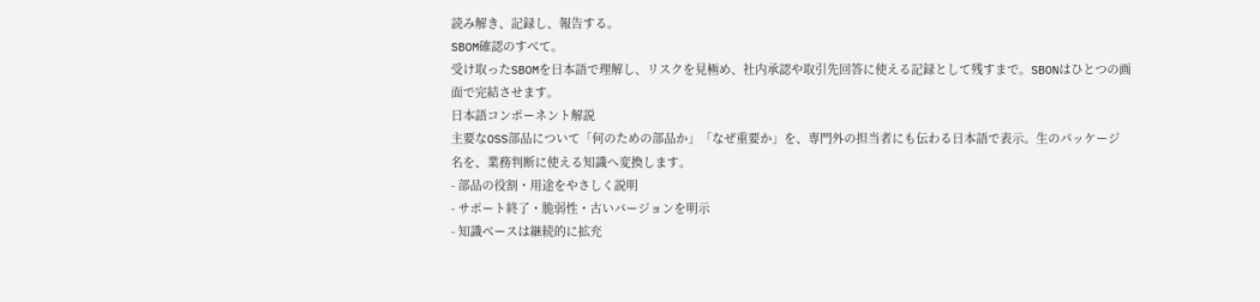読み解き、記録し、報告する。
SBOM確認のすべて。
受け取ったSBOMを日本語で理解し、リスクを見極め、社内承認や取引先回答に使える記録として残すまで。SBONはひとつの画面で完結させます。
日本語コンポーネント解説
主要なOSS部品について「何のための部品か」「なぜ重要か」を、専門外の担当者にも伝わる日本語で表示。生のパッケージ名を、業務判断に使える知識へ変換します。
- 部品の役割・用途をやさしく説明
- サポート終了・脆弱性・古いバージョンを明示
- 知識ベースは継続的に拡充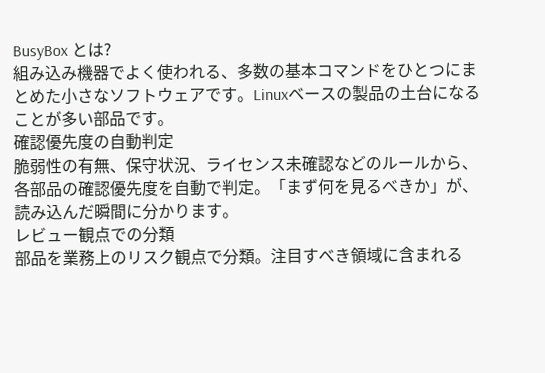BusyBox とは?
組み込み機器でよく使われる、多数の基本コマンドをひとつにまとめた小さなソフトウェアです。Linuxベースの製品の土台になることが多い部品です。
確認優先度の自動判定
脆弱性の有無、保守状況、ライセンス未確認などのルールから、各部品の確認優先度を自動で判定。「まず何を見るべきか」が、読み込んだ瞬間に分かります。
レビュー観点での分類
部品を業務上のリスク観点で分類。注目すべき領域に含まれる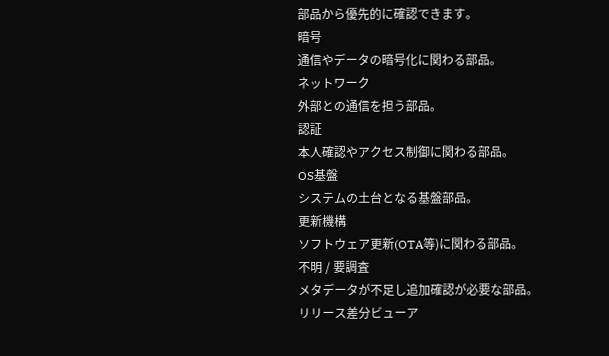部品から優先的に確認できます。
暗号
通信やデータの暗号化に関わる部品。
ネットワーク
外部との通信を担う部品。
認証
本人確認やアクセス制御に関わる部品。
OS基盤
システムの土台となる基盤部品。
更新機構
ソフトウェア更新(OTA等)に関わる部品。
不明 / 要調査
メタデータが不足し追加確認が必要な部品。
リリース差分ビューア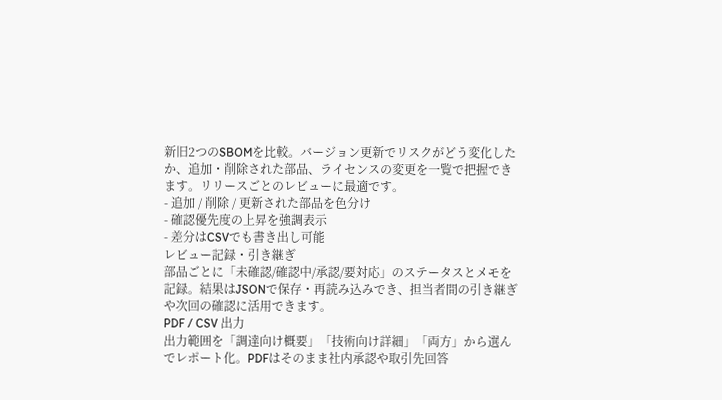新旧2つのSBOMを比較。バージョン更新でリスクがどう変化したか、追加・削除された部品、ライセンスの変更を一覧で把握できます。リリースごとのレビューに最適です。
- 追加 / 削除 / 更新された部品を色分け
- 確認優先度の上昇を強調表示
- 差分はCSVでも書き出し可能
レビュー記録・引き継ぎ
部品ごとに「未確認/確認中/承認/要対応」のステータスとメモを記録。結果はJSONで保存・再読み込みでき、担当者間の引き継ぎや次回の確認に活用できます。
PDF / CSV 出力
出力範囲を「調達向け概要」「技術向け詳細」「両方」から選んでレポート化。PDFはそのまま社内承認や取引先回答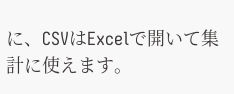に、CSVはExcelで開いて集計に使えます。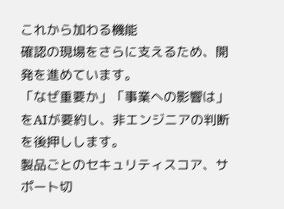これから加わる機能
確認の現場をさらに支えるため、開発を進めています。
「なぜ重要か」「事業への影響は」をAIが要約し、非エンジニアの判断を後押しします。
製品ごとのセキュリティスコア、サポート切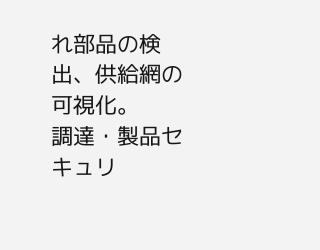れ部品の検出、供給網の可視化。
調達・製品セキュリ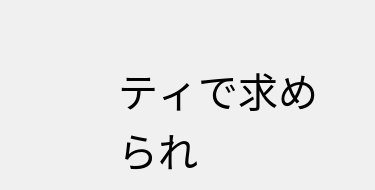ティで求められ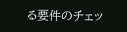る要件のチェッ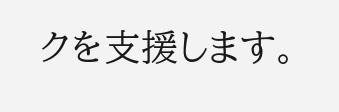クを支援します。